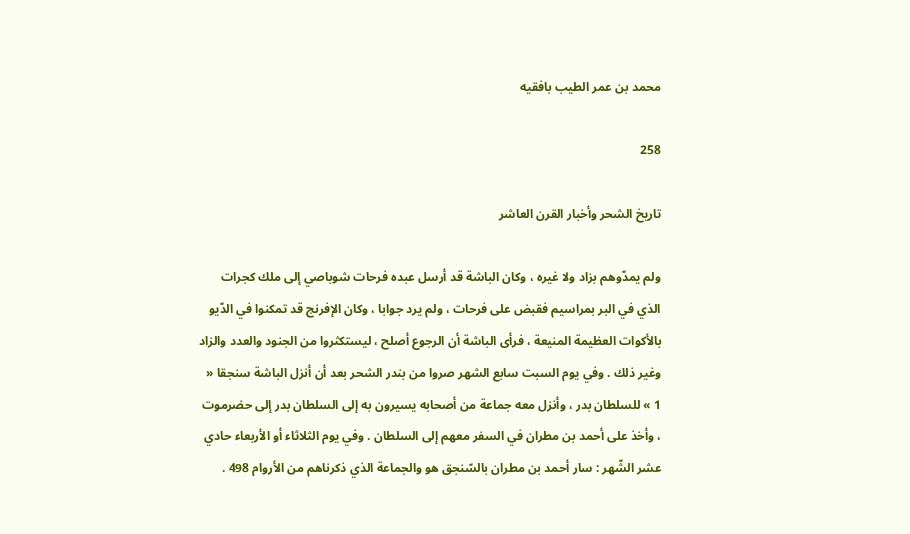محمد بن عمر الطيب بافقيه

258

تاريخ الشحر وأخبار القرن العاشر

ولم يمدّوهم بزاد ولا غيره ، وكان الباشة قد أرسل عبده فرحات شوباصي إلى ملك كجرات الذي في البر بمراسيم فقبض على فرحات ، ولم يرد جوابا ، وكان الإفرنج قد تمكنوا في الدّيو بالأكوات العظيمة المنيعة ، فرأى الباشة أن الرجوع أصلح ، ليستكثروا من الجنود والعدد والزاد وغير ذلك . وفي يوم السبت سابع الشهر صروا من بندر الشحر بعد أن أنزل الباشة سنجقا « 1 » للسلطان بدر ، وأنزل معه جماعة من أصحابه يسيرون به إلى السلطان بدر إلى حضرموت ، وأخذ على أحمد بن مطران في السفر معهم إلى السلطان . وفي يوم الثلاثاء أو الأربعاء حادي عشر الشّهر : سار أحمد بن مطران بالسّنجق هو والجماعة الذي ذكرناهم من الأروام 498 .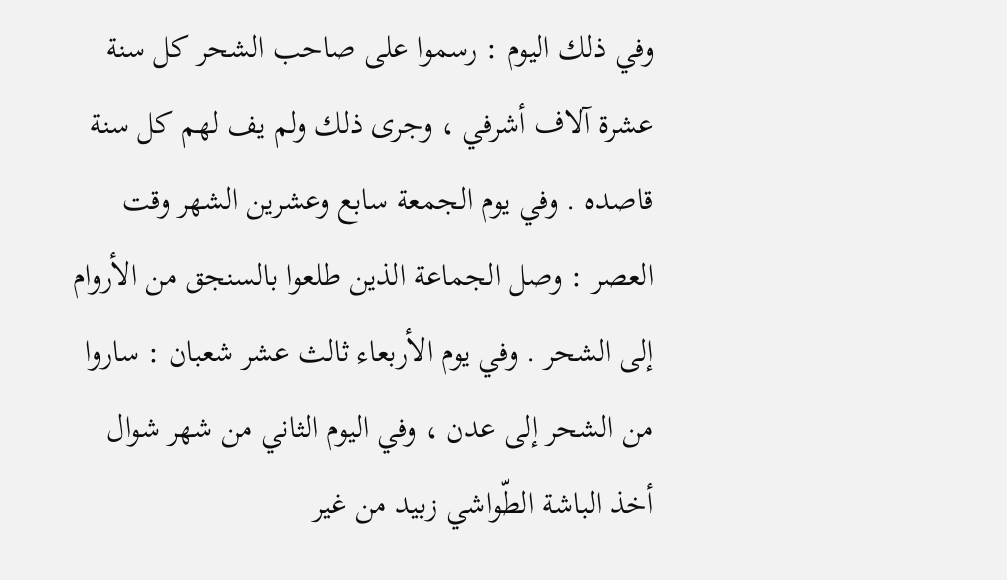وفي ذلك اليوم : رسموا على صاحب الشحر كل سنة عشرة آلاف أشرفي ، وجرى ذلك ولم يف لهم كل سنة قاصده . وفي يوم الجمعة سابع وعشرين الشهر وقت العصر : وصل الجماعة الذين طلعوا بالسنجق من الأروام إلى الشحر . وفي يوم الأربعاء ثالث عشر شعبان : ساروا من الشحر إلى عدن ، وفي اليوم الثاني من شهر شوال أخذ الباشة الطّواشي زبيد من غير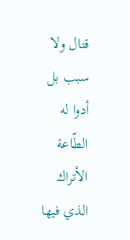قتال ولا سبب بل أدوا له الطّاعة الأتراك الذي فيها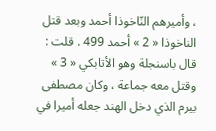، وأميرهم النّاخوذا أحمد وبعد قتل الناخوذا « 2 » أحمد 499 . قلت : قال باسنجلة وهو الأتابكي « 3 » وقتل معه جماعة ، وكان مصطفى بيرم الذي دخل الهند جعله أميرا في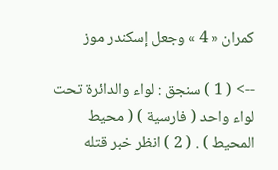كمران « 4 » وجعل إسكندر موز

--> ( 1 ) سنجق : لواء والدائرة تحت لواء واحد ( فارسية ) ( محيط المحيط ) . ( 2 ) انظر خبر قتله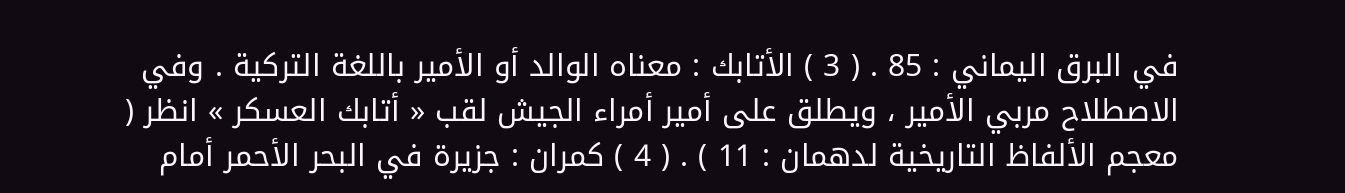في البرق اليماني : 85 . ( 3 ) الأتابك : معناه الوالد أو الأمير باللغة التركية . وفي الاصطلاح مربي الأمير ، ويطلق على أمير أمراء الجيش لقب « أتابك العسكر » انظر ( معجم الألفاظ التاريخية لدهمان : 11 ) . ( 4 ) كمران : جزيرة في البحر الأحمر أمام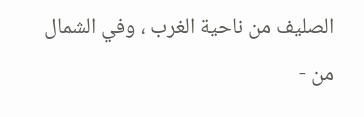الصليف من ناحية الغرب ، وفي الشمال من -